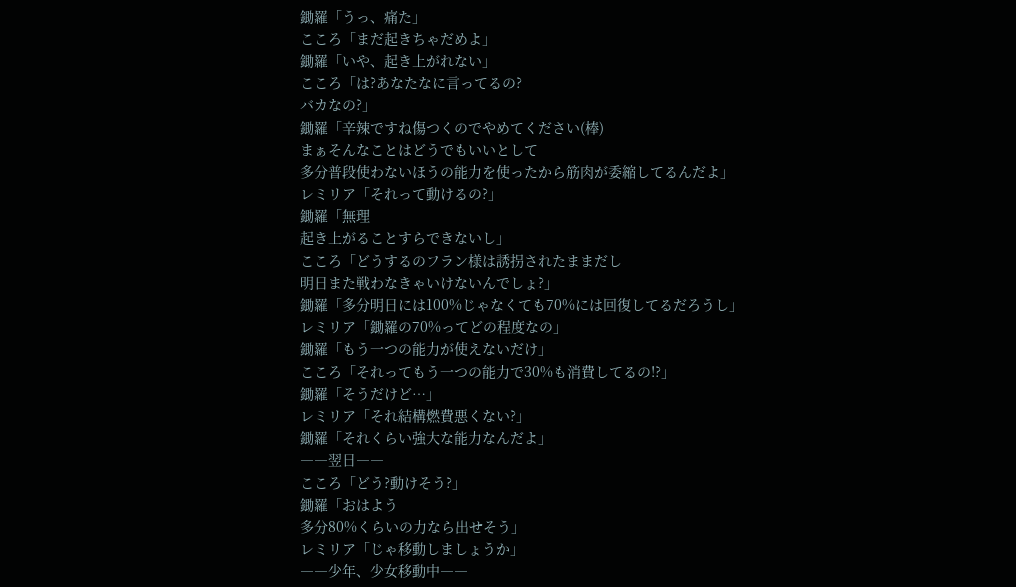鋤羅「うっ、痛た」
こころ「まだ起きちゃだめよ」
鋤羅「いや、起き上がれない」
こころ「は?あなたなに言ってるの?
バカなの?」
鋤羅「辛辣ですね傷つくのでやめてください(棒)
まぁそんなことはどうでもいいとして
多分普段使わないほうの能力を使ったから筋肉が委縮してるんだよ」
レミリア「それって動けるの?」
鋤羅「無理
起き上がることすらできないし」
こころ「どうするのフラン様は誘拐されたままだし
明日また戦わなきゃいけないんでしょ?」
鋤羅「多分明日には100%じゃなくても70%には回復してるだろうし」
レミリア「鋤羅の70%ってどの程度なの」
鋤羅「もう一つの能力が使えないだけ」
こころ「それってもう一つの能力で30%も消費してるの!?」
鋤羅「そうだけど…」
レミリア「それ結構燃費悪くない?」
鋤羅「それくらい強大な能力なんだよ」
――翌日――
こころ「どう?動けそう?」
鋤羅「おはよう
多分80%くらいの力なら出せそう」
レミリア「じゃ移動しましょうか」
――少年、少女移動中――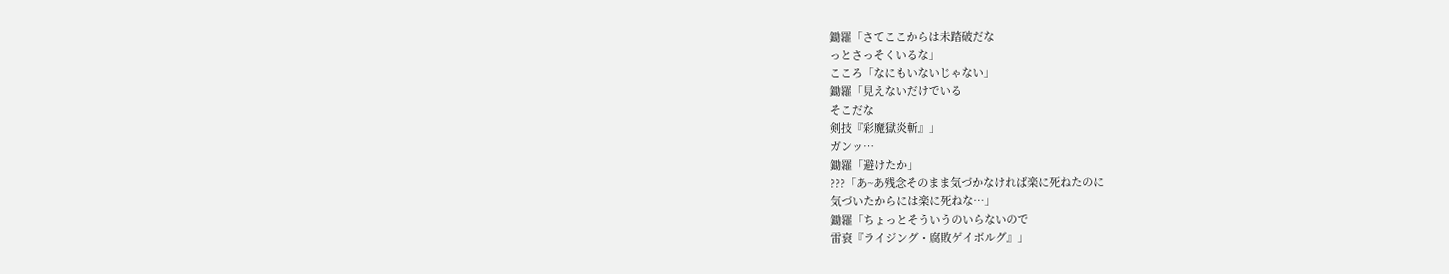鋤羅「さてここからは未踏破だな
っとさっそくいるな」
こころ「なにもいないじゃない」
鋤羅「見えないだけでいる
そこだな
剣技『彩魔獄炎斬』」
ガンッ…
鋤羅「避けたか」
???「あ~あ残念そのまま気づかなければ楽に死ねたのに
気づいたからには楽に死ねな…」
鋤羅「ちょっとそういうのいらないので
雷衰『ライジング・腐敗ゲイボルグ』」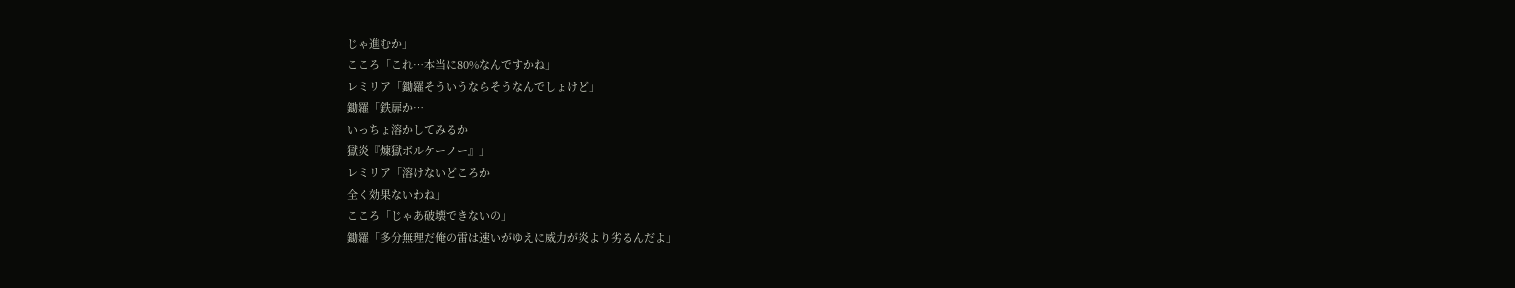じゃ進むか」
こころ「これ…本当に80%なんですかね」
レミリア「鋤羅そういうならそうなんでしょけど」
鋤羅「鉄扉か…
いっちょ溶かしてみるか
獄炎『煉獄ボルケーノー』」
レミリア「溶けないどころか
全く効果ないわね」
こころ「じゃあ破壊できないの」
鋤羅「多分無理だ俺の雷は速いがゆえに威力が炎より劣るんだよ」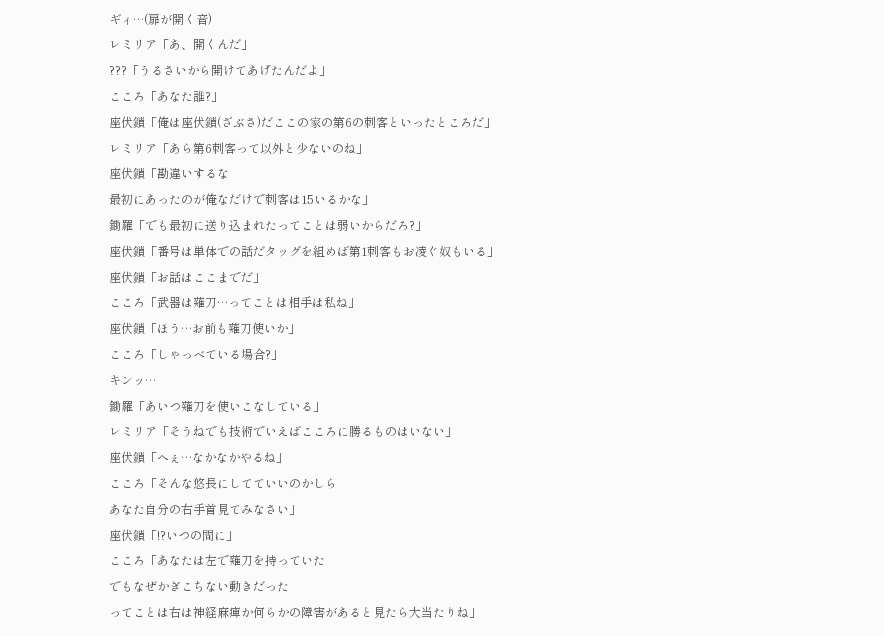ギィ…(扉が開く音)
レミリア「あ、開くんだ」
???「うるさいから開けてあげたんだよ」
こころ「あなた誰?」
座伏鎖「俺は座伏鎖(ざぶさ)だここの家の第6の刺客といったところだ」
レミリア「あら第6刺客って以外と少ないのね」
座伏鎖「勘違いするな
最初にあったのが俺なだけで刺客は15いるかな」
鋤羅「でも最初に送り込まれたってことは弱いからだろ?」
座伏鎖「番号は単体での話だタッグを組めば第1刺客もお凌ぐ奴もいる」
座伏鎖「お話はここまでだ」
こころ「武器は薙刀…ってことは相手は私ね」
座伏鎖「ほう…お前も薙刀使いか」
こころ「しゃっべている場合?」
キンッ…
鋤羅「あいつ薙刀を使いこなしている」
レミリア「そうねでも技術でいえばこころに勝るものはいない」
座伏鎖「へぇ…なかなかやるね」
こころ「そんな悠長にしてていいのかしら
あなた自分の右手首見てみなさい」
座伏鎖「!?いつの間に」
こころ「あなたは左で薙刀を持っていた
でもなぜかぎこちない動きだった
ってことは右は神経麻痺か何らかの障害があると見たら大当たりね」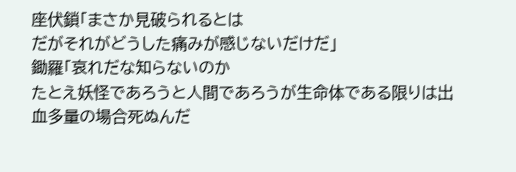座伏鎖「まさか見破られるとは
だがそれがどうした痛みが感じないだけだ」
鋤羅「哀れだな知らないのか
たとえ妖怪であろうと人間であろうが生命体である限りは出血多量の場合死ぬんだ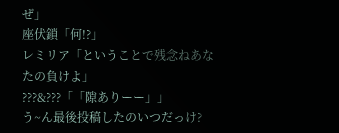ぜ」
座伏鎖「何!?」
レミリア「ということで残念ねあなたの負けよ」
???&???「「隙ありーー」」
う~ん最後投稿したのいつだっけ?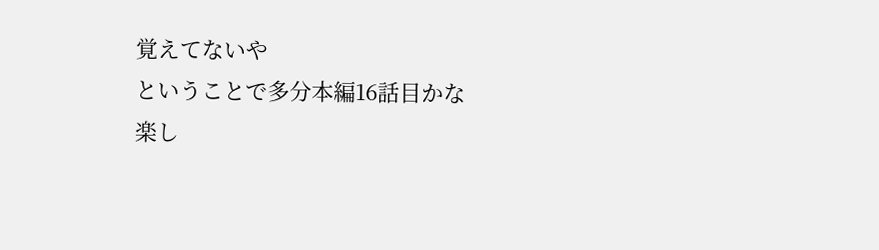覚えてないや
ということで多分本編16話目かな
楽し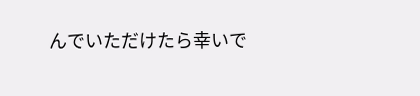んでいただけたら幸いで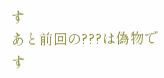す
あと前回の???は偽物です